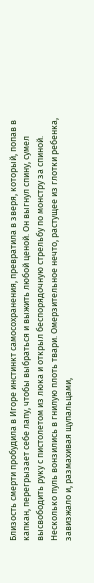Близость смерти пробудила в Игоре инстинкт самосохранения, превратила в зверя, который, попав в капкан, перегрызает себе лапу, чтобы выбраться и выжить любой ценой. Он выгнул спину, сумел высвободить руку с пистолетом из люка и открыл беспорядочную стрельбу по монстру за спиной. Несколько пуль вонзились в гнилую плоть твари. Омерзительное нечто, растущее из глотки ребенка, завизжало и, размахивая щупальцами,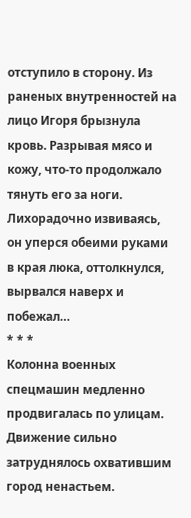отступило в сторону. Из раненых внутренностей на лицо Игоря брызнула кровь. Разрывая мясо и кожу, что-то продолжало тянуть его за ноги. Лихорадочно извиваясь, он уперся обеими руками в края люка, оттолкнулся, вырвался наверх и побежал…
* * *
Колонна военных спецмашин медленно продвигалась по улицам. Движение сильно затруднялось охватившим город ненастьем.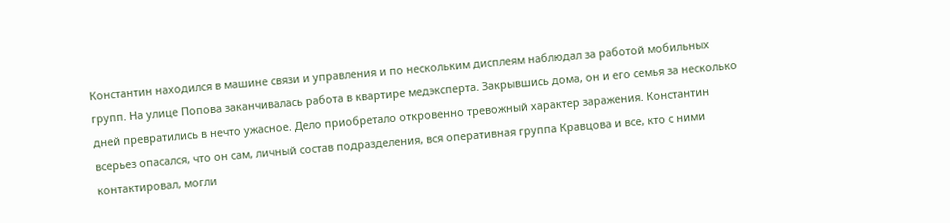Константин находился в машине связи и управления и по нескольким дисплеям наблюдал за работой мобильных групп. На улице Попова заканчивалась работа в квартире медэксперта. Закрывшись дома, он и его семья за несколько дней превратились в нечто ужасное. Дело приобретало откровенно тревожный характер заражения. Константин всерьез опасался, что он сам, личный состав подразделения, вся оперативная группа Кравцова и все, кто с ними контактировал, могли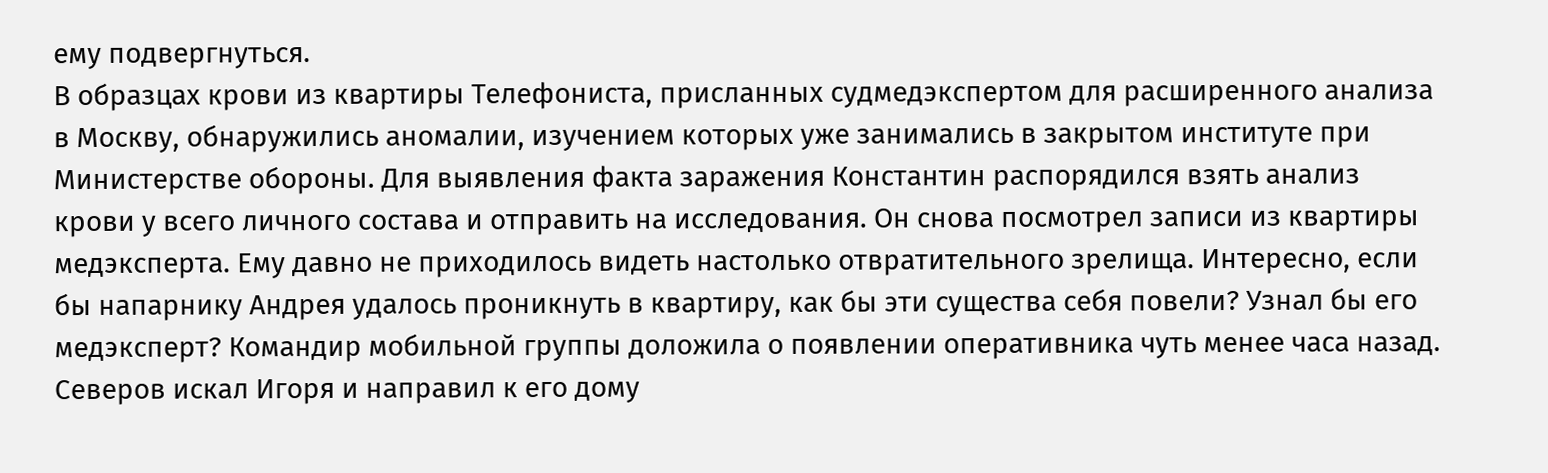ему подвергнуться.
В образцах крови из квартиры Телефониста, присланных судмедэкспертом для расширенного анализа в Москву, обнаружились аномалии, изучением которых уже занимались в закрытом институте при Министерстве обороны. Для выявления факта заражения Константин распорядился взять анализ крови у всего личного состава и отправить на исследования. Он снова посмотрел записи из квартиры медэксперта. Ему давно не приходилось видеть настолько отвратительного зрелища. Интересно, если бы напарнику Андрея удалось проникнуть в квартиру, как бы эти существа себя повели? Узнал бы его медэксперт? Командир мобильной группы доложила о появлении оперативника чуть менее часа назад. Северов искал Игоря и направил к его дому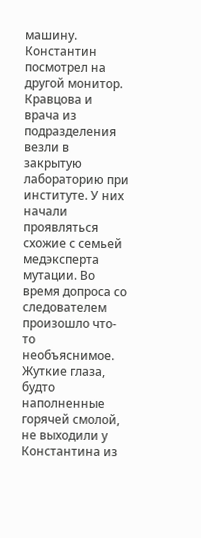машину.
Константин посмотрел на другой монитор. Кравцова и врача из подразделения везли в закрытую лабораторию при институте. У них начали проявляться схожие с семьей медэксперта мутации. Во время допроса со следователем произошло что-то необъяснимое. Жуткие глаза, будто наполненные горячей смолой, не выходили у Константина из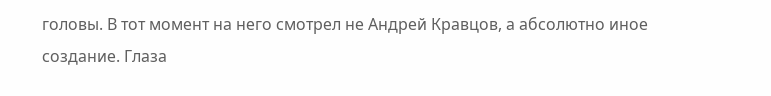головы. В тот момент на него смотрел не Андрей Кравцов, а абсолютно иное создание. Глаза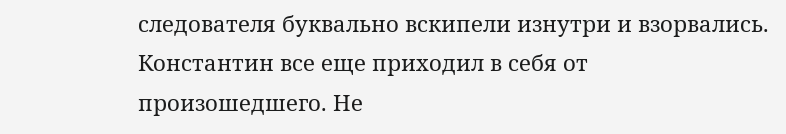следователя буквально вскипели изнутри и взорвались. Константин все еще приходил в себя от произошедшего. Не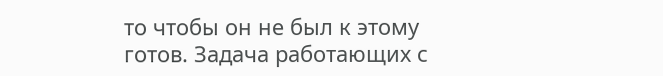то чтобы он не был к этому готов. Задача работающих с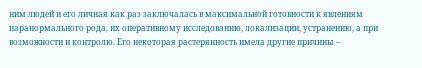ним людей и его личная как раз заключалась в максимальной готовности к явлениям паранормального рода, их оперативному исследованию, локализации, устранению, а при возможности и контролю. Его некоторая растерянность имела другие причины –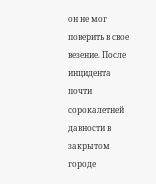он не мог поверить в свое везение. После инцидента почти сорокалетней давности в закрытом городе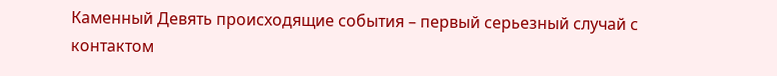Каменный Девять происходящие события – первый серьезный случай с контактом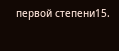первой степени15.